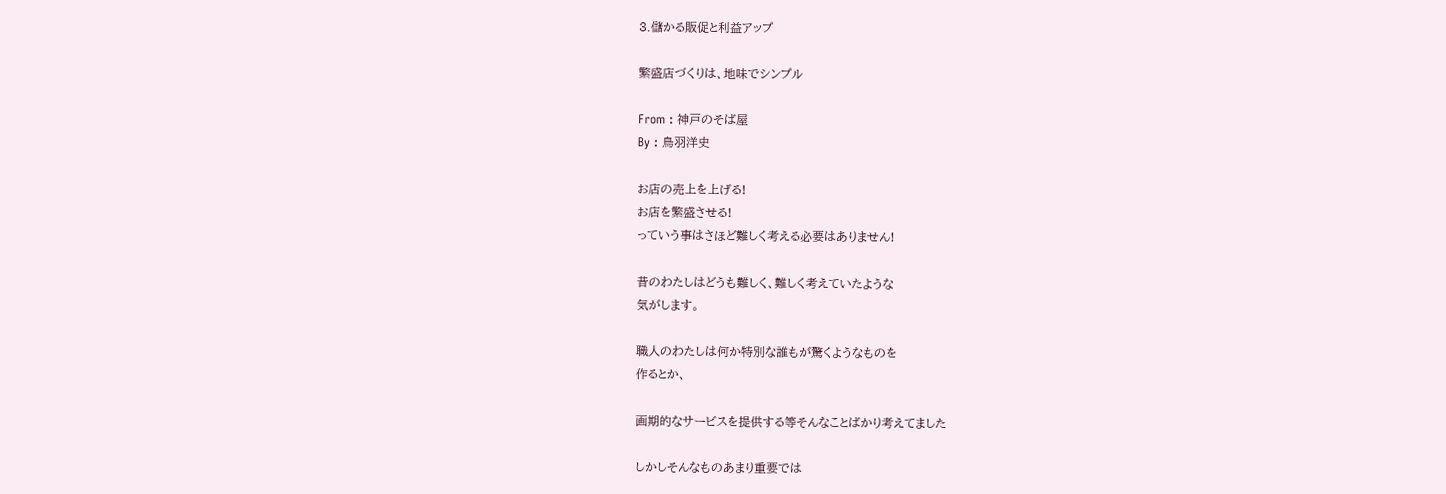3.儲かる販促と利益アップ

繁盛店づくりは、地味でシンプル

From : 神戸のそば屋
By : 鳥羽洋史

お店の売上を上げる!
お店を繁盛させる!
っていう事はさほど難しく考える必要はありません!

昔のわたしはどうも難しく、難しく考えていたような
気がします。

職人のわたしは何か特別な誰もが驚くようなものを
作るとか、

画期的なサービスを提供する等そんなことばかり考えてました

しかしそんなものあまり重要では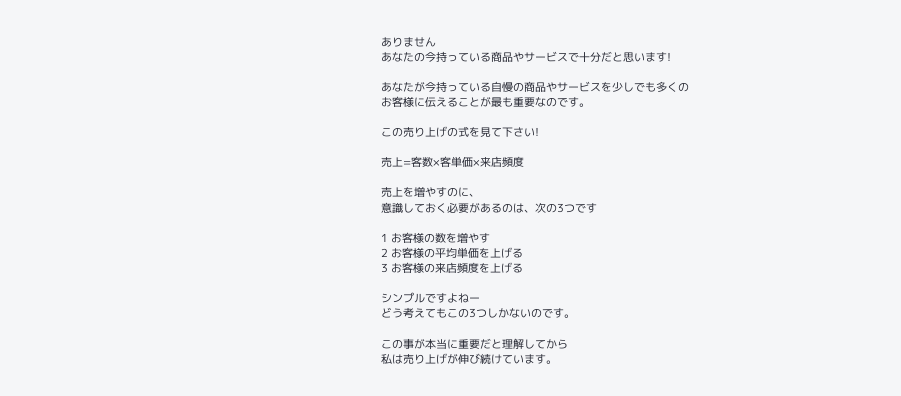ありません
あなたの今持っている商品やサービスで十分だと思います!

あなたが今持っている自慢の商品やサービスを少しでも多くの
お客様に伝えることが最も重要なのです。

この売り上げの式を見て下さい!

売上=客数×客単価×来店頻度

売上を増やすのに、
意識しておく必要があるのは、次の3つです

1 お客様の数を増やす
2 お客様の平均単価を上げる
3 お客様の来店頻度を上げる

シンプルですよねー
どう考えてもこの3つしかないのです。

この事が本当に重要だと理解してから
私は売り上げが伸び続けています。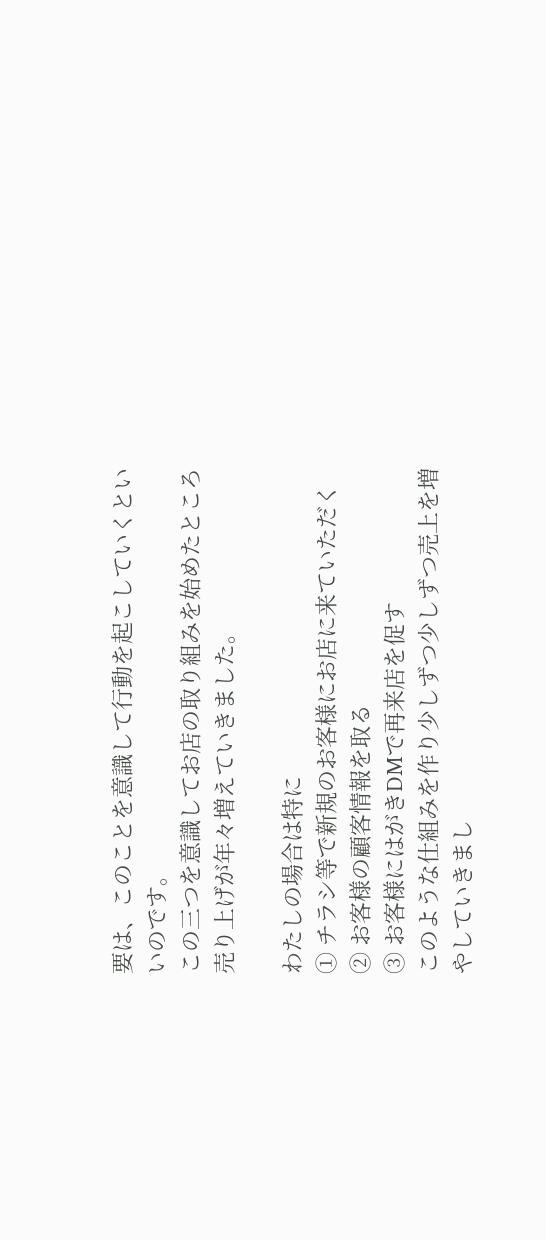要は、このことを意識して行動を起こしていくといいのです。
この三つを意識してお店の取り組みを始めたところ
売り上げが年々増えていきました。

わたしの場合は特に
① チラシ等で新規のお客様にお店に来ていただく
② お客様の顧客情報を取る
③ お客様にはがきDMで再来店を促す
このような仕組みを作り少しずつ少しずつ売上を増やしていきまし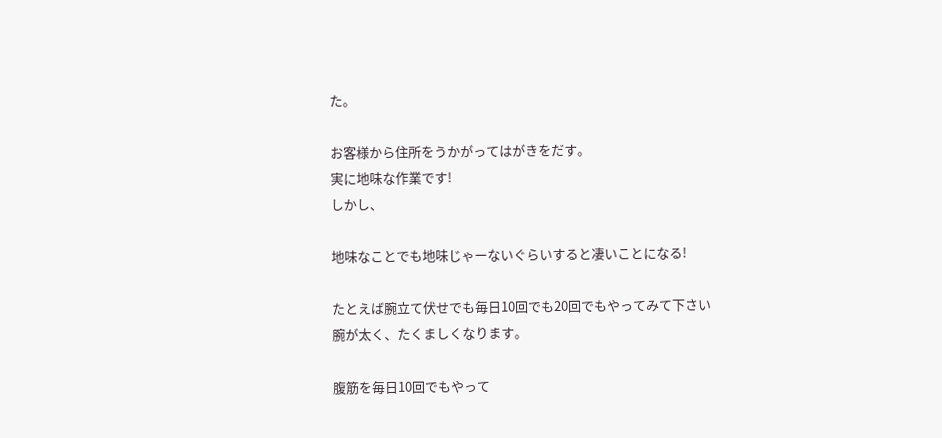た。

お客様から住所をうかがってはがきをだす。
実に地味な作業です!
しかし、

地味なことでも地味じゃーないぐらいすると凄いことになる!

たとえば腕立て伏せでも毎日10回でも20回でもやってみて下さい
腕が太く、たくましくなります。

腹筋を毎日10回でもやって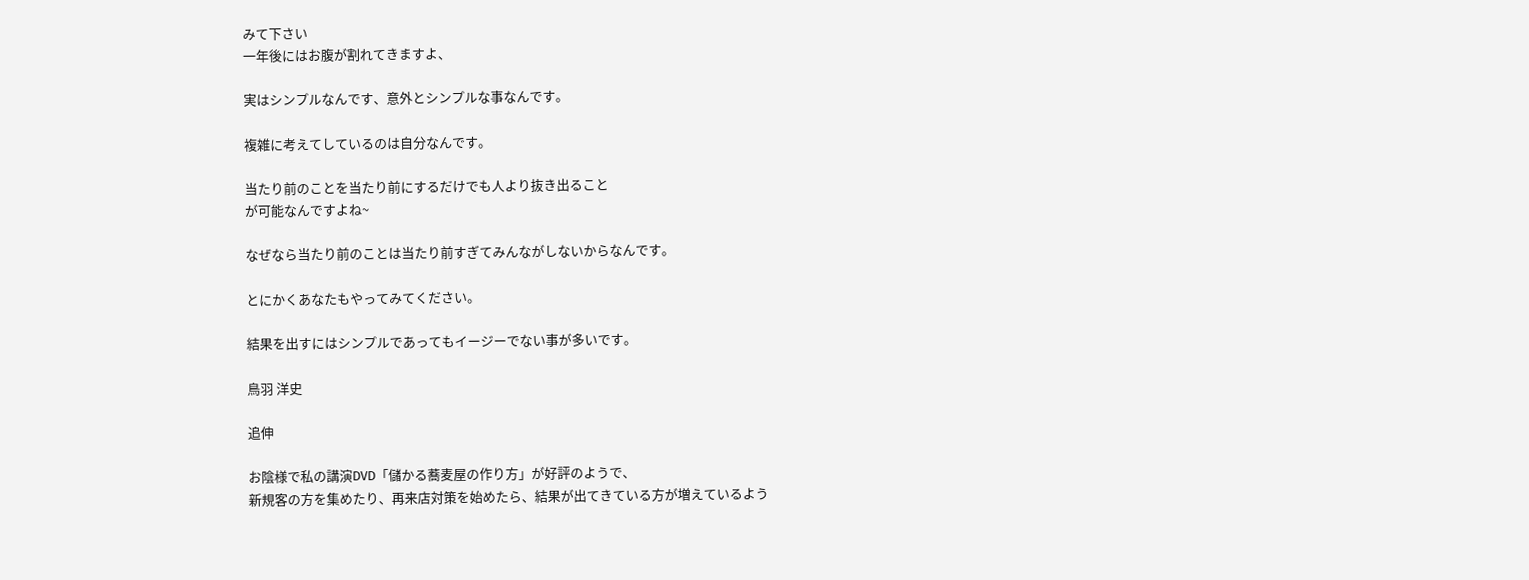みて下さい
一年後にはお腹が割れてきますよ、

実はシンプルなんです、意外とシンプルな事なんです。

複雑に考えてしているのは自分なんです。

当たり前のことを当たり前にするだけでも人より抜き出ること
が可能なんですよね~

なぜなら当たり前のことは当たり前すぎてみんながしないからなんです。

とにかくあなたもやってみてください。

結果を出すにはシンプルであってもイージーでない事が多いです。

鳥羽 洋史

追伸

お陰様で私の講演DVD「儲かる蕎麦屋の作り方」が好評のようで、
新規客の方を集めたり、再来店対策を始めたら、結果が出てきている方が増えているよう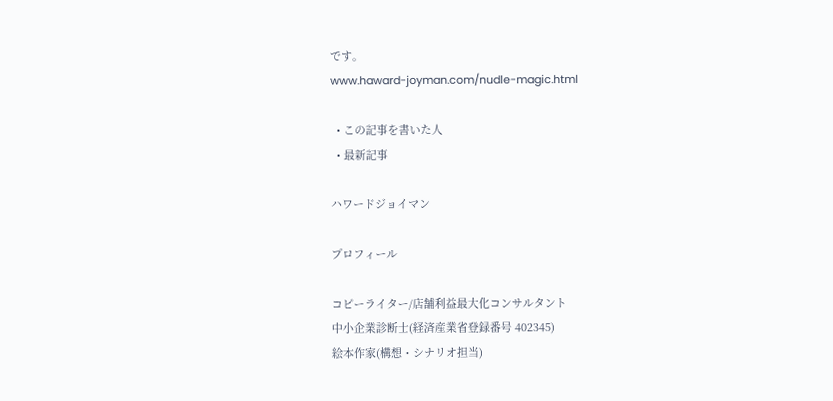です。
www.haward-joyman.com/nudle-magic.html

  • この記事を書いた人
  • 最新記事

ハワードジョイマン

プロフィール

コピーライター/店舗利益最大化コンサルタント
中小企業診断士(経済産業省登録番号 402345)
絵本作家(構想・シナリオ担当)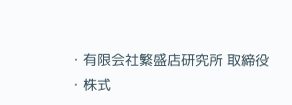・有限会社繁盛店研究所 取締役
・株式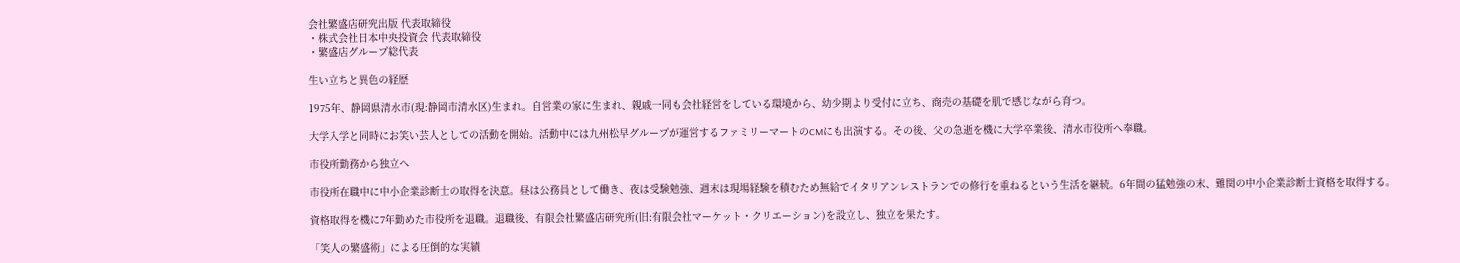会社繁盛店研究出版 代表取締役
・株式会社日本中央投資会 代表取締役
・繁盛店グループ総代表

生い立ちと異色の経歴

1975年、静岡県清水市(現:静岡市清水区)生まれ。自営業の家に生まれ、親戚一同も会社経営をしている環境から、幼少期より受付に立ち、商売の基礎を肌で感じながら育つ。

大学入学と同時にお笑い芸人としての活動を開始。活動中には九州松早グループが運営するファミリーマートのCMにも出演する。その後、父の急逝を機に大学卒業後、清水市役所へ奉職。

市役所勤務から独立へ

市役所在職中に中小企業診断士の取得を決意。昼は公務員として働き、夜は受験勉強、週末は現場経験を積むため無給でイタリアンレストランでの修行を重ねるという生活を継続。6年間の猛勉強の末、難関の中小企業診断士資格を取得する。

資格取得を機に7年勤めた市役所を退職。退職後、有限会社繁盛店研究所(旧:有限会社マーケット・クリエーション)を設立し、独立を果たす。

「笑人の繁盛術」による圧倒的な実績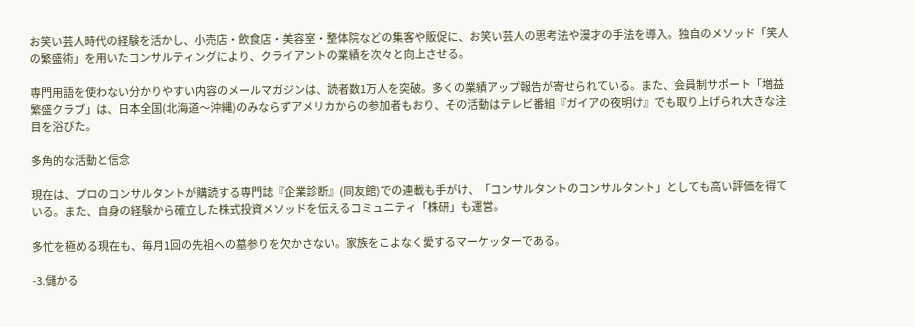お笑い芸人時代の経験を活かし、小売店・飲食店・美容室・整体院などの集客や販促に、お笑い芸人の思考法や漫才の手法を導入。独自のメソッド「笑人の繁盛術」を用いたコンサルティングにより、クライアントの業績を次々と向上させる。

専門用語を使わない分かりやすい内容のメールマガジンは、読者数1万人を突破。多くの業績アップ報告が寄せられている。また、会員制サポート「増益繁盛クラブ」は、日本全国(北海道〜沖縄)のみならずアメリカからの参加者もおり、その活動はテレビ番組『ガイアの夜明け』でも取り上げられ大きな注目を浴びた。

多角的な活動と信念

現在は、プロのコンサルタントが購読する専門誌『企業診断』(同友館)での連載も手がけ、「コンサルタントのコンサルタント」としても高い評価を得ている。また、自身の経験から確立した株式投資メソッドを伝えるコミュニティ「株研」も運営。

多忙を極める現在も、毎月1回の先祖への墓参りを欠かさない。家族をこよなく愛するマーケッターである。

-3.儲かる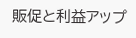販促と利益アップ